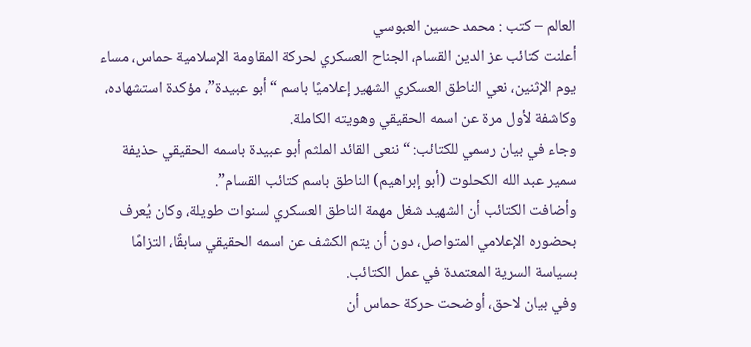العالم – كتب : محمد حسين العبوسي
أعلنت كتائب عز الدين القسام، الجناح العسكري لحركة المقاومة الإسلامية حماس، مساء يوم الإثنين، نعي الناطق العسكري الشهير إعلاميًا باسم “أبو عبيدة”، مؤكدة استشهاده، وكاشفة لأول مرة عن اسمه الحقيقي وهويته الكاملة.
وجاء في بيان رسمي للكتائب: “ننعى القائد الملثم أبو عبيدة باسمه الحقيقي حذيفة سمير عبد الله الكحلوت (أبو إبراهيم) الناطق باسم كتائب القسام”.
وأضافت الكتائب أن الشهيد شغل مهمة الناطق العسكري لسنوات طويلة، وكان يُعرف بحضوره الإعلامي المتواصل، دون أن يتم الكشف عن اسمه الحقيقي سابقًا، التزامًا بسياسة السرية المعتمدة في عمل الكتائب.
وفي بيان لاحق، أوضحت حركة حماس أن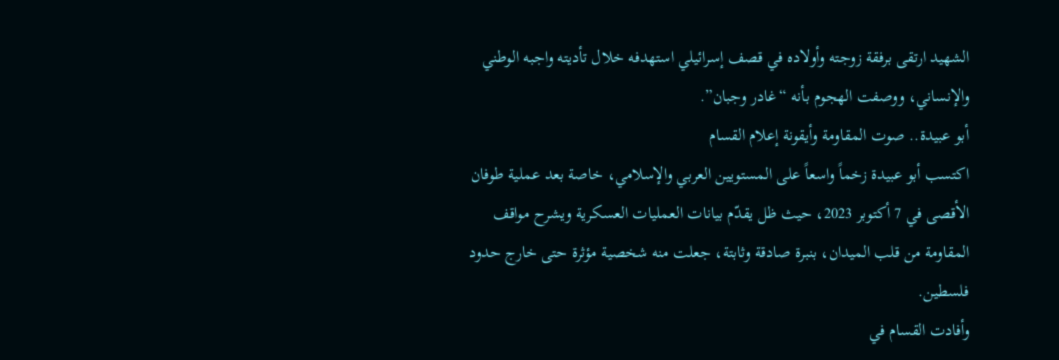الشهيد ارتقى برفقة زوجته وأولاده في قصف إسرائيلي استهدفه خلال تأديته واجبه الوطني والإنساني، ووصفت الهجوم بأنه “غادر وجبان”.
أبو عبيدة.. صوت المقاومة وأيقونة إعلام القسام
اكتسب أبو عبيدة زخماً واسعاً على المستويين العربي والإسلامي، خاصة بعد عملية طوفان الأقصى في 7 أكتوبر 2023، حيث ظل يقدّم بيانات العمليات العسكرية ويشرح مواقف المقاومة من قلب الميدان، بنبرة صادقة وثابتة، جعلت منه شخصية مؤثرة حتى خارج حدود فلسطين.
وأفادت القسام في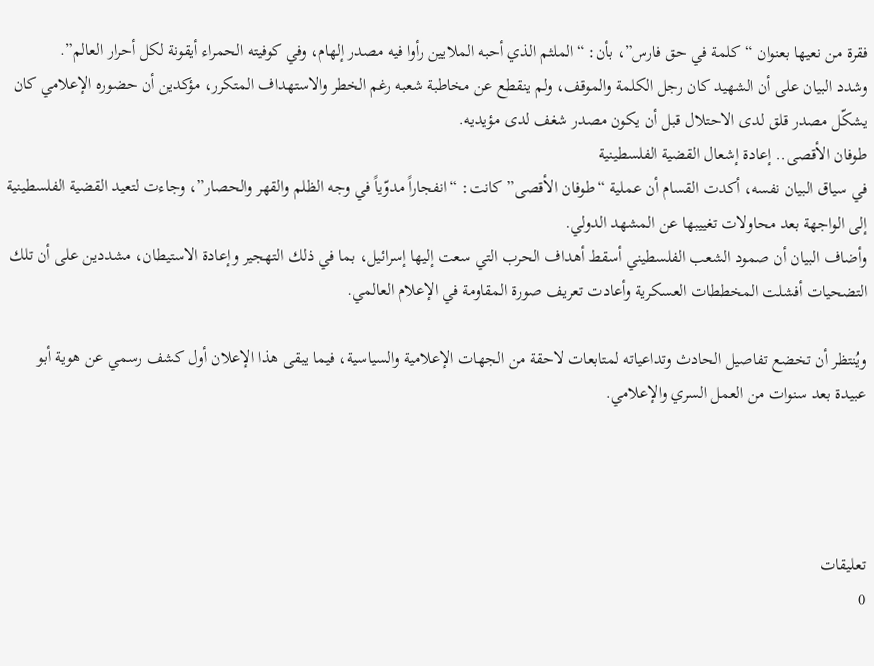فقرة من نعيها بعنوان “كلمة في حق فارس”، بأن: “الملثم الذي أحبه الملايين رأوا فيه مصدر إلهام، وفي كوفيته الحمراء أيقونة لكل أحرار العالم”.
وشدد البيان على أن الشهيد كان رجل الكلمة والموقف، ولم ينقطع عن مخاطبة شعبه رغم الخطر والاستهداف المتكرر، مؤكدين أن حضوره الإعلامي كان يشكّل مصدر قلق لدى الاحتلال قبل أن يكون مصدر شغف لدى مؤيديه.
طوفان الأقصى.. إعادة إشعال القضية الفلسطينية
في سياق البيان نفسه، أكدت القسام أن عملية “طوفان الأقصى” كانت: “انفجاراً مدوّياً في وجه الظلم والقهر والحصار”، وجاءت لتعيد القضية الفلسطينية إلى الواجهة بعد محاولات تغييبها عن المشهد الدولي.
وأضاف البيان أن صمود الشعب الفلسطيني أسقط أهداف الحرب التي سعت إليها إسرائيل، بما في ذلك التهجير وإعادة الاستيطان، مشددين على أن تلك التضحيات أفشلت المخططات العسكرية وأعادت تعريف صورة المقاومة في الإعلام العالمي.

ويُنتظر أن تخضع تفاصيل الحادث وتداعياته لمتابعات لاحقة من الجهات الإعلامية والسياسية، فيما يبقى هذا الإعلان أول كشف رسمي عن هوية أبو عبيدة بعد سنوات من العمل السري والإعلامي.




تعليقات
0